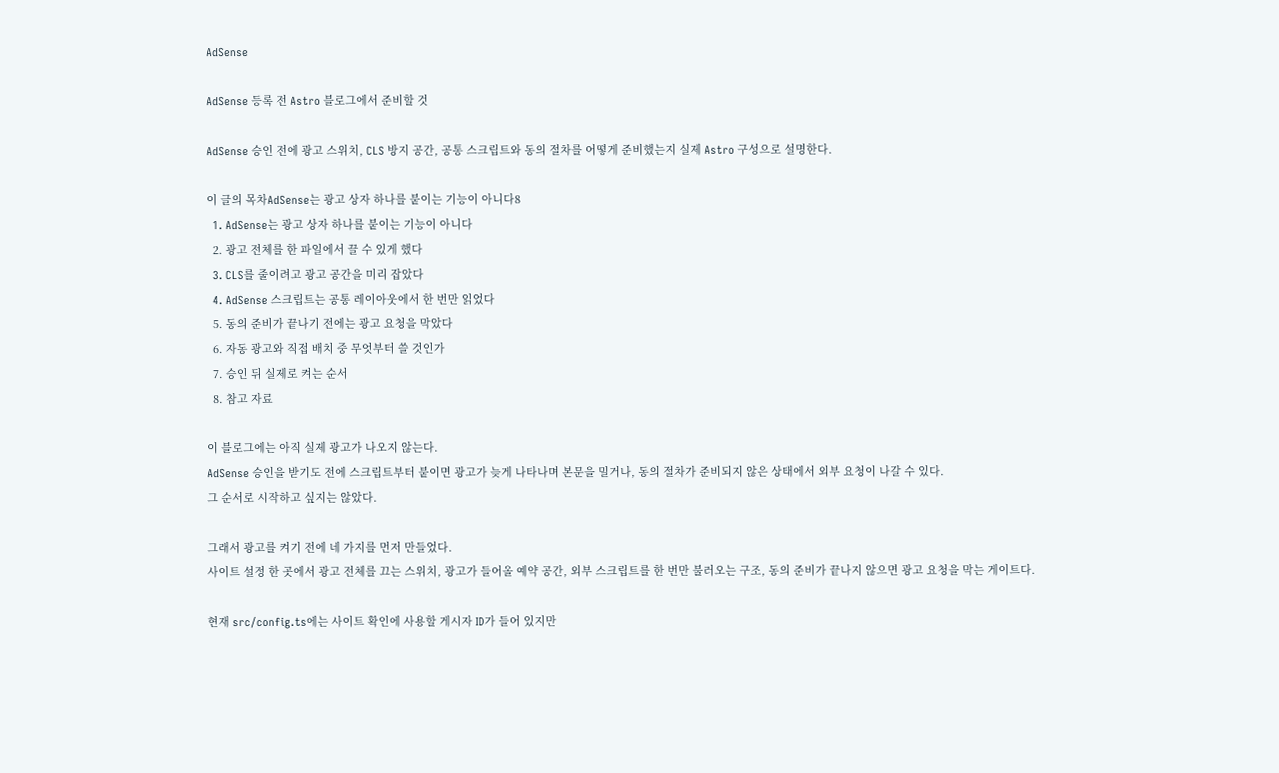AdSense

AdSense 등록 전 Astro 블로그에서 준비할 것

AdSense 승인 전에 광고 스위치, CLS 방지 공간, 공통 스크립트와 동의 절차를 어떻게 준비했는지 실제 Astro 구성으로 설명한다.

이 글의 목차AdSense는 광고 상자 하나를 붙이는 기능이 아니다8
  1. AdSense는 광고 상자 하나를 붙이는 기능이 아니다
  2. 광고 전체를 한 파일에서 끌 수 있게 했다
  3. CLS를 줄이려고 광고 공간을 미리 잡았다
  4. AdSense 스크립트는 공통 레이아웃에서 한 번만 읽었다
  5. 동의 준비가 끝나기 전에는 광고 요청을 막았다
  6. 자동 광고와 직접 배치 중 무엇부터 쓸 것인가
  7. 승인 뒤 실제로 켜는 순서
  8. 참고 자료

이 블로그에는 아직 실제 광고가 나오지 않는다.
AdSense 승인을 받기도 전에 스크립트부터 붙이면 광고가 늦게 나타나며 본문을 밀거나, 동의 절차가 준비되지 않은 상태에서 외부 요청이 나갈 수 있다.
그 순서로 시작하고 싶지는 않았다.

그래서 광고를 켜기 전에 네 가지를 먼저 만들었다.
사이트 설정 한 곳에서 광고 전체를 끄는 스위치, 광고가 들어올 예약 공간, 외부 스크립트를 한 번만 불러오는 구조, 동의 준비가 끝나지 않으면 광고 요청을 막는 게이트다.

현재 src/config.ts에는 사이트 확인에 사용할 게시자 ID가 들어 있지만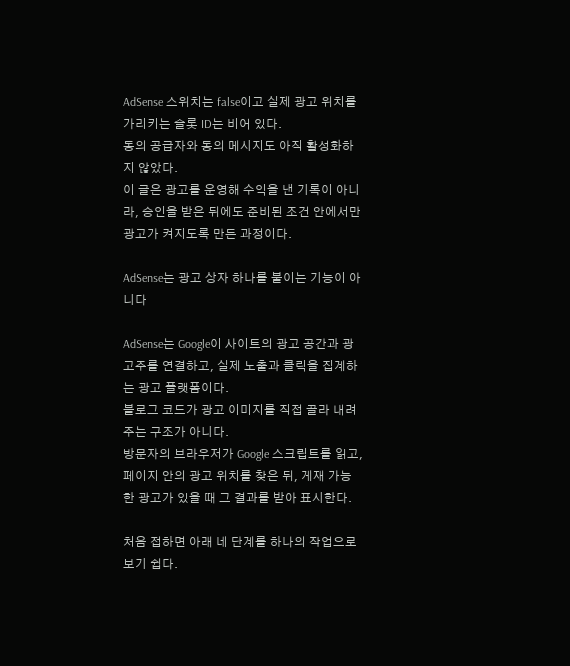AdSense 스위치는 false이고 실제 광고 위치를 가리키는 슬롯 ID는 비어 있다.
동의 공급자와 동의 메시지도 아직 활성화하지 않았다.
이 글은 광고를 운영해 수익을 낸 기록이 아니라, 승인을 받은 뒤에도 준비된 조건 안에서만 광고가 켜지도록 만든 과정이다.

AdSense는 광고 상자 하나를 붙이는 기능이 아니다

AdSense는 Google이 사이트의 광고 공간과 광고주를 연결하고, 실제 노출과 클릭을 집계하는 광고 플랫폼이다.
블로그 코드가 광고 이미지를 직접 골라 내려주는 구조가 아니다.
방문자의 브라우저가 Google 스크립트를 읽고, 페이지 안의 광고 위치를 찾은 뒤, 게재 가능한 광고가 있을 때 그 결과를 받아 표시한다.

처음 접하면 아래 네 단계를 하나의 작업으로 보기 쉽다.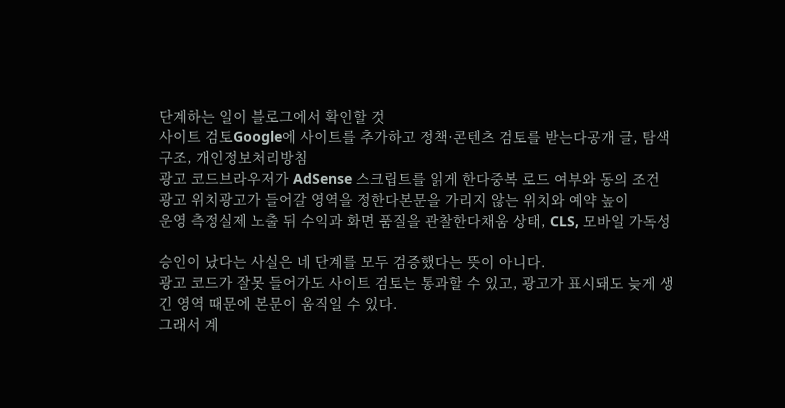단계하는 일이 블로그에서 확인할 것
사이트 검토Google에 사이트를 추가하고 정책·콘텐츠 검토를 받는다공개 글, 탐색 구조, 개인정보처리방침
광고 코드브라우저가 AdSense 스크립트를 읽게 한다중복 로드 여부와 동의 조건
광고 위치광고가 들어갈 영역을 정한다본문을 가리지 않는 위치와 예약 높이
운영 측정실제 노출 뒤 수익과 화면 품질을 관찰한다채움 상태, CLS, 모바일 가독성

승인이 났다는 사실은 네 단계를 모두 검증했다는 뜻이 아니다.
광고 코드가 잘못 들어가도 사이트 검토는 통과할 수 있고, 광고가 표시돼도 늦게 생긴 영역 때문에 본문이 움직일 수 있다.
그래서 계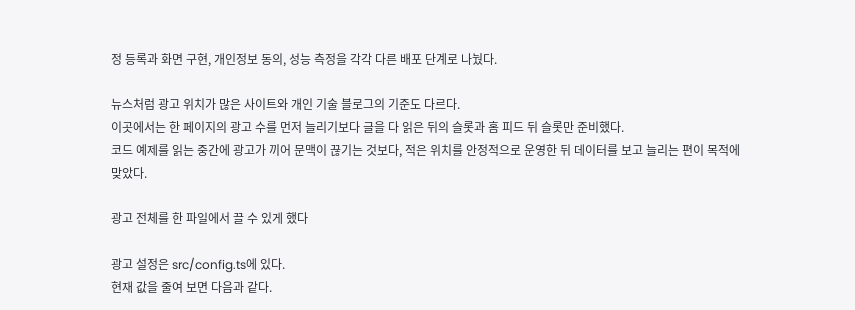정 등록과 화면 구현, 개인정보 동의, 성능 측정을 각각 다른 배포 단계로 나눴다.

뉴스처럼 광고 위치가 많은 사이트와 개인 기술 블로그의 기준도 다르다.
이곳에서는 한 페이지의 광고 수를 먼저 늘리기보다 글을 다 읽은 뒤의 슬롯과 홈 피드 뒤 슬롯만 준비했다.
코드 예제를 읽는 중간에 광고가 끼어 문맥이 끊기는 것보다, 적은 위치를 안정적으로 운영한 뒤 데이터를 보고 늘리는 편이 목적에 맞았다.

광고 전체를 한 파일에서 끌 수 있게 했다

광고 설정은 src/config.ts에 있다.
현재 값을 줄여 보면 다음과 같다.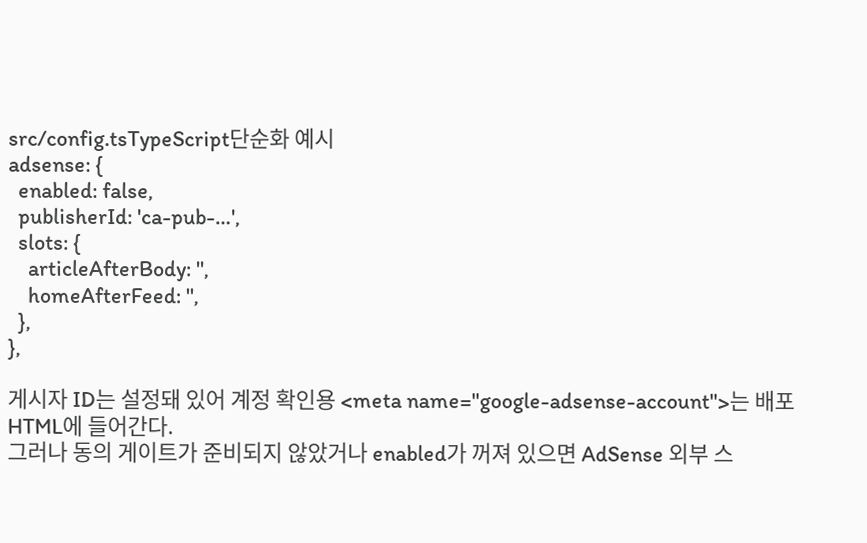src/config.tsTypeScript단순화 예시
adsense: {
  enabled: false,
  publisherId: 'ca-pub-…',
  slots: {
    articleAfterBody: '',
    homeAfterFeed: '',
  },
},

게시자 ID는 설정돼 있어 계정 확인용 <meta name="google-adsense-account">는 배포 HTML에 들어간다.
그러나 동의 게이트가 준비되지 않았거나 enabled가 꺼져 있으면 AdSense 외부 스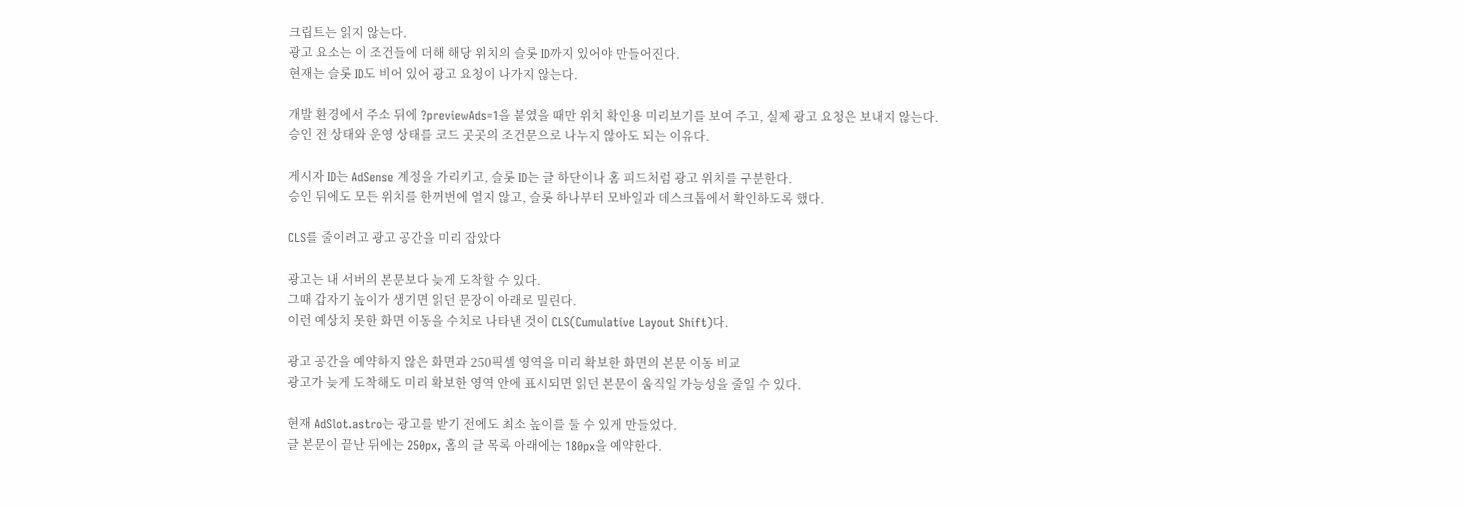크립트는 읽지 않는다.
광고 요소는 이 조건들에 더해 해당 위치의 슬롯 ID까지 있어야 만들어진다.
현재는 슬롯 ID도 비어 있어 광고 요청이 나가지 않는다.

개발 환경에서 주소 뒤에 ?previewAds=1을 붙였을 때만 위치 확인용 미리보기를 보여 주고, 실제 광고 요청은 보내지 않는다.
승인 전 상태와 운영 상태를 코드 곳곳의 조건문으로 나누지 않아도 되는 이유다.

게시자 ID는 AdSense 계정을 가리키고, 슬롯 ID는 글 하단이나 홈 피드처럼 광고 위치를 구분한다.
승인 뒤에도 모든 위치를 한꺼번에 열지 않고, 슬롯 하나부터 모바일과 데스크톱에서 확인하도록 했다.

CLS를 줄이려고 광고 공간을 미리 잡았다

광고는 내 서버의 본문보다 늦게 도착할 수 있다.
그때 갑자기 높이가 생기면 읽던 문장이 아래로 밀린다.
이런 예상치 못한 화면 이동을 수치로 나타낸 것이 CLS(Cumulative Layout Shift)다.

광고 공간을 예약하지 않은 화면과 250픽셀 영역을 미리 확보한 화면의 본문 이동 비교
광고가 늦게 도착해도 미리 확보한 영역 안에 표시되면 읽던 본문이 움직일 가능성을 줄일 수 있다.

현재 AdSlot.astro는 광고를 받기 전에도 최소 높이를 둘 수 있게 만들었다.
글 본문이 끝난 뒤에는 250px, 홈의 글 목록 아래에는 180px을 예약한다.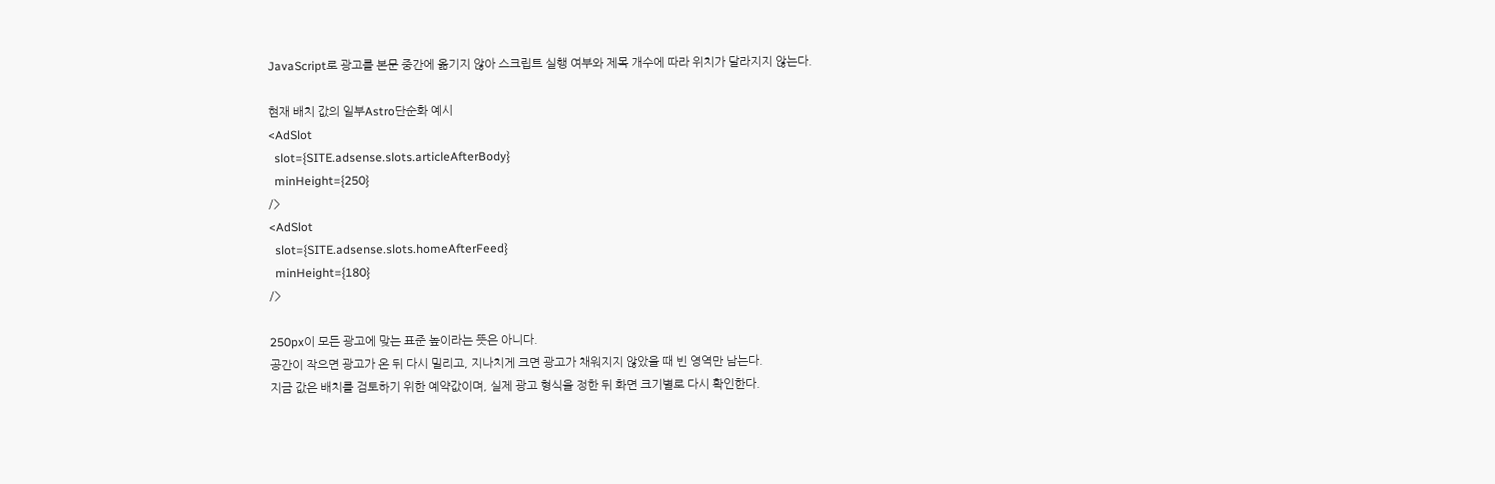JavaScript로 광고를 본문 중간에 옮기지 않아 스크립트 실행 여부와 제목 개수에 따라 위치가 달라지지 않는다.

현재 배치 값의 일부Astro단순화 예시
<AdSlot
  slot={SITE.adsense.slots.articleAfterBody}
  minHeight={250}
/>
<AdSlot
  slot={SITE.adsense.slots.homeAfterFeed}
  minHeight={180}
/>

250px이 모든 광고에 맞는 표준 높이라는 뜻은 아니다.
공간이 작으면 광고가 온 뒤 다시 밀리고, 지나치게 크면 광고가 채워지지 않았을 때 빈 영역만 남는다.
지금 값은 배치를 검토하기 위한 예약값이며, 실제 광고 형식을 정한 뒤 화면 크기별로 다시 확인한다.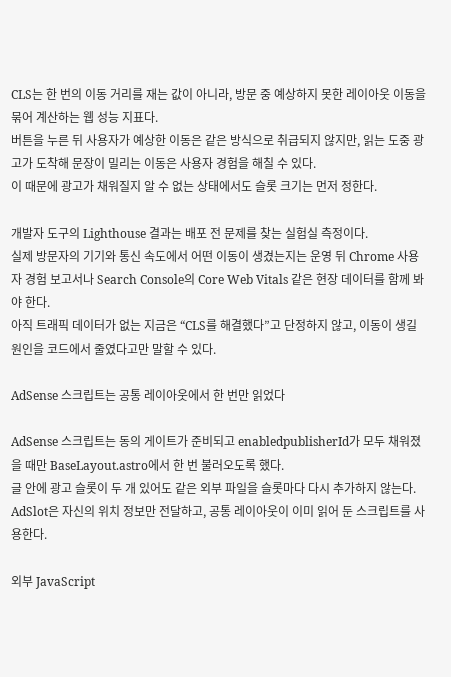CLS는 한 번의 이동 거리를 재는 값이 아니라, 방문 중 예상하지 못한 레이아웃 이동을 묶어 계산하는 웹 성능 지표다.
버튼을 누른 뒤 사용자가 예상한 이동은 같은 방식으로 취급되지 않지만, 읽는 도중 광고가 도착해 문장이 밀리는 이동은 사용자 경험을 해칠 수 있다.
이 때문에 광고가 채워질지 알 수 없는 상태에서도 슬롯 크기는 먼저 정한다.

개발자 도구의 Lighthouse 결과는 배포 전 문제를 찾는 실험실 측정이다.
실제 방문자의 기기와 통신 속도에서 어떤 이동이 생겼는지는 운영 뒤 Chrome 사용자 경험 보고서나 Search Console의 Core Web Vitals 같은 현장 데이터를 함께 봐야 한다.
아직 트래픽 데이터가 없는 지금은 “CLS를 해결했다”고 단정하지 않고, 이동이 생길 원인을 코드에서 줄였다고만 말할 수 있다.

AdSense 스크립트는 공통 레이아웃에서 한 번만 읽었다

AdSense 스크립트는 동의 게이트가 준비되고 enabledpublisherId가 모두 채워졌을 때만 BaseLayout.astro에서 한 번 불러오도록 했다.
글 안에 광고 슬롯이 두 개 있어도 같은 외부 파일을 슬롯마다 다시 추가하지 않는다.
AdSlot은 자신의 위치 정보만 전달하고, 공통 레이아웃이 이미 읽어 둔 스크립트를 사용한다.

외부 JavaScript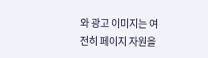와 광고 이미지는 여전히 페이지 자원을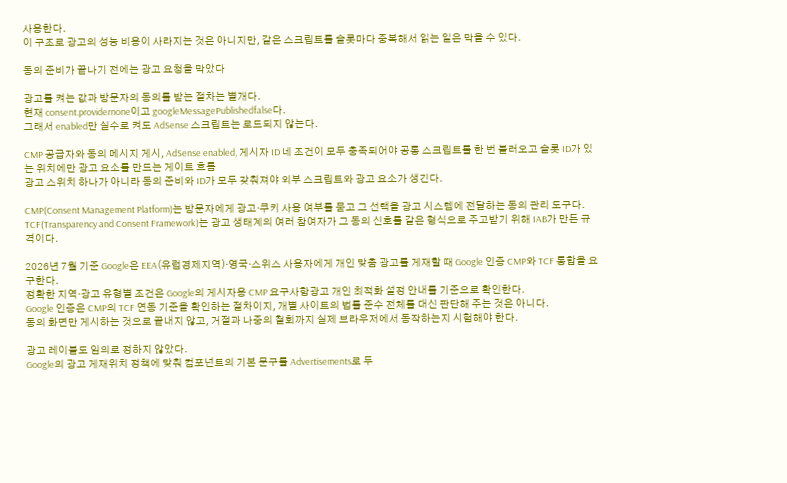사용한다.
이 구조로 광고의 성능 비용이 사라지는 것은 아니지만, 같은 스크립트를 슬롯마다 중복해서 읽는 일은 막을 수 있다.

동의 준비가 끝나기 전에는 광고 요청을 막았다

광고를 켜는 값과 방문자의 동의를 받는 절차는 별개다.
현재 consent.providernone이고 googleMessagePublishedfalse다.
그래서 enabled만 실수로 켜도 AdSense 스크립트는 로드되지 않는다.

CMP 공급자와 동의 메시지 게시, AdSense enabled, 게시자 ID 네 조건이 모두 충족되어야 공통 스크립트를 한 번 불러오고 슬롯 ID가 있는 위치에만 광고 요소를 만드는 게이트 흐름
광고 스위치 하나가 아니라 동의 준비와 ID가 모두 갖춰져야 외부 스크립트와 광고 요소가 생긴다.

CMP(Consent Management Platform)는 방문자에게 광고·쿠키 사용 여부를 묻고 그 선택을 광고 시스템에 전달하는 동의 관리 도구다.
TCF(Transparency and Consent Framework)는 광고 생태계의 여러 참여자가 그 동의 신호를 같은 형식으로 주고받기 위해 IAB가 만든 규격이다.

2026년 7월 기준 Google은 EEA(유럽경제지역)·영국·스위스 사용자에게 개인 맞춤 광고를 게재할 때 Google 인증 CMP와 TCF 통합을 요구한다.
정확한 지역·광고 유형별 조건은 Google의 게시자용 CMP 요구사항광고 개인 최적화 설정 안내를 기준으로 확인한다.
Google 인증은 CMP의 TCF 연동 기준을 확인하는 절차이지, 개별 사이트의 법률 준수 전체를 대신 판단해 주는 것은 아니다.
동의 화면만 게시하는 것으로 끝내지 않고, 거절과 나중의 철회까지 실제 브라우저에서 동작하는지 시험해야 한다.

광고 레이블도 임의로 정하지 않았다.
Google의 광고 게재위치 정책에 맞춰 컴포넌트의 기본 문구를 Advertisements로 두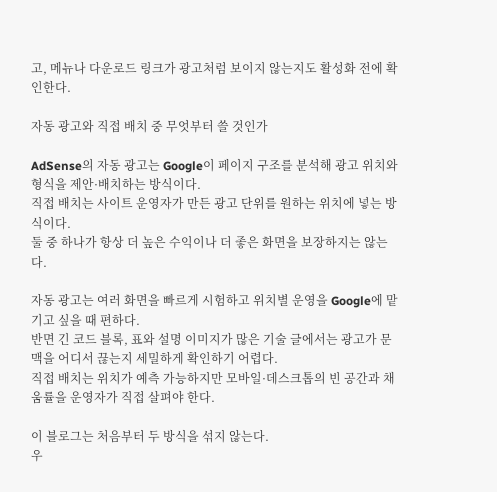고, 메뉴나 다운로드 링크가 광고처럼 보이지 않는지도 활성화 전에 확인한다.

자동 광고와 직접 배치 중 무엇부터 쓸 것인가

AdSense의 자동 광고는 Google이 페이지 구조를 분석해 광고 위치와 형식을 제안·배치하는 방식이다.
직접 배치는 사이트 운영자가 만든 광고 단위를 원하는 위치에 넣는 방식이다.
둘 중 하나가 항상 더 높은 수익이나 더 좋은 화면을 보장하지는 않는다.

자동 광고는 여러 화면을 빠르게 시험하고 위치별 운영을 Google에 맡기고 싶을 때 편하다.
반면 긴 코드 블록, 표와 설명 이미지가 많은 기술 글에서는 광고가 문맥을 어디서 끊는지 세밀하게 확인하기 어렵다.
직접 배치는 위치가 예측 가능하지만 모바일·데스크톱의 빈 공간과 채움률을 운영자가 직접 살펴야 한다.

이 블로그는 처음부터 두 방식을 섞지 않는다.
우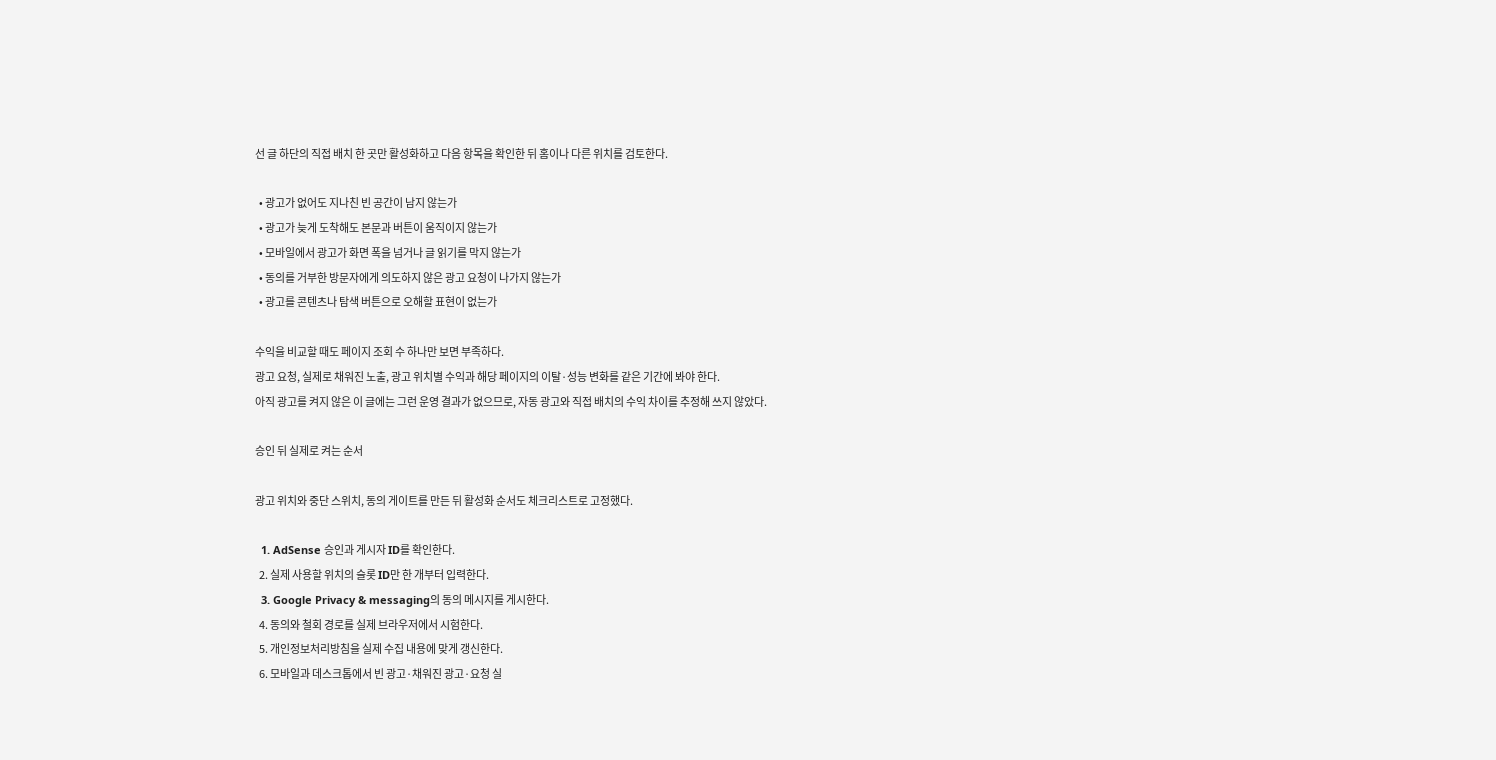선 글 하단의 직접 배치 한 곳만 활성화하고 다음 항목을 확인한 뒤 홈이나 다른 위치를 검토한다.

  • 광고가 없어도 지나친 빈 공간이 남지 않는가
  • 광고가 늦게 도착해도 본문과 버튼이 움직이지 않는가
  • 모바일에서 광고가 화면 폭을 넘거나 글 읽기를 막지 않는가
  • 동의를 거부한 방문자에게 의도하지 않은 광고 요청이 나가지 않는가
  • 광고를 콘텐츠나 탐색 버튼으로 오해할 표현이 없는가

수익을 비교할 때도 페이지 조회 수 하나만 보면 부족하다.
광고 요청, 실제로 채워진 노출, 광고 위치별 수익과 해당 페이지의 이탈·성능 변화를 같은 기간에 봐야 한다.
아직 광고를 켜지 않은 이 글에는 그런 운영 결과가 없으므로, 자동 광고와 직접 배치의 수익 차이를 추정해 쓰지 않았다.

승인 뒤 실제로 켜는 순서

광고 위치와 중단 스위치, 동의 게이트를 만든 뒤 활성화 순서도 체크리스트로 고정했다.

  1. AdSense 승인과 게시자 ID를 확인한다.
  2. 실제 사용할 위치의 슬롯 ID만 한 개부터 입력한다.
  3. Google Privacy & messaging의 동의 메시지를 게시한다.
  4. 동의와 철회 경로를 실제 브라우저에서 시험한다.
  5. 개인정보처리방침을 실제 수집 내용에 맞게 갱신한다.
  6. 모바일과 데스크톱에서 빈 광고·채워진 광고·요청 실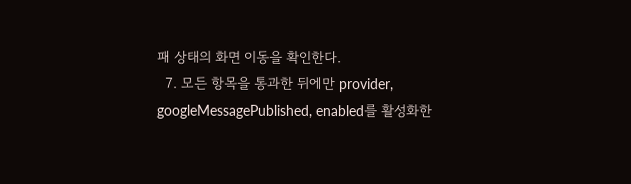패 상태의 화면 이동을 확인한다.
  7. 모든 항목을 통과한 뒤에만 provider, googleMessagePublished, enabled를 활성화한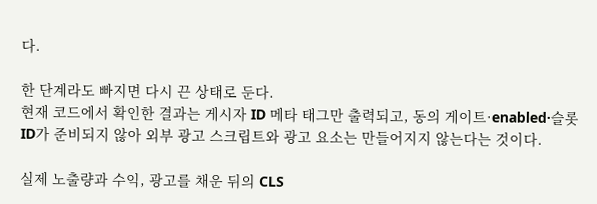다.

한 단계라도 빠지면 다시 끈 상태로 둔다.
현재 코드에서 확인한 결과는 게시자 ID 메타 태그만 출력되고, 동의 게이트·enabled·슬롯 ID가 준비되지 않아 외부 광고 스크립트와 광고 요소는 만들어지지 않는다는 것이다.

실제 노출량과 수익, 광고를 채운 뒤의 CLS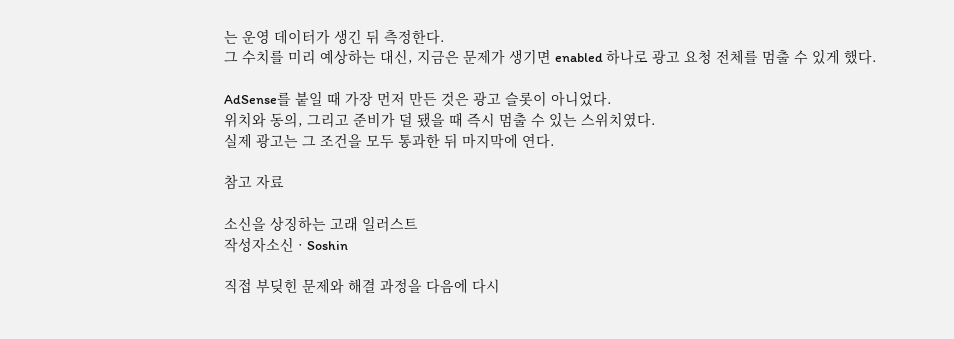는 운영 데이터가 생긴 뒤 측정한다.
그 수치를 미리 예상하는 대신, 지금은 문제가 생기면 enabled 하나로 광고 요청 전체를 멈출 수 있게 했다.

AdSense를 붙일 때 가장 먼저 만든 것은 광고 슬롯이 아니었다.
위치와 동의, 그리고 준비가 덜 됐을 때 즉시 멈출 수 있는 스위치였다.
실제 광고는 그 조건을 모두 통과한 뒤 마지막에 연다.

참고 자료

소신을 상징하는 고래 일러스트
작성자소신 · Soshin

직접 부딪힌 문제와 해결 과정을 다음에 다시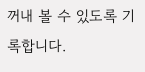꺼내 볼 수 있도록 기록합니다.